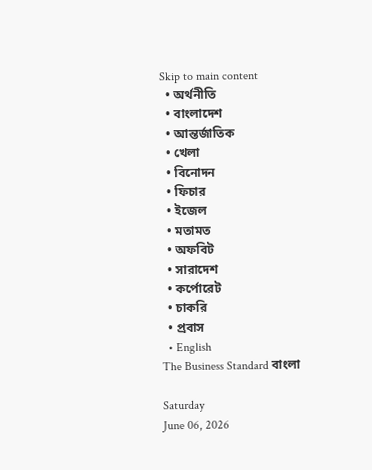Skip to main content
  • অর্থনীতি
  • বাংলাদেশ
  • আন্তর্জাতিক
  • খেলা
  • বিনোদন
  • ফিচার
  • ইজেল
  • মতামত
  • অফবিট
  • সারাদেশ
  • কর্পোরেট
  • চাকরি
  • প্রবাস
  • English
The Business Standard বাংলা

Saturday
June 06, 2026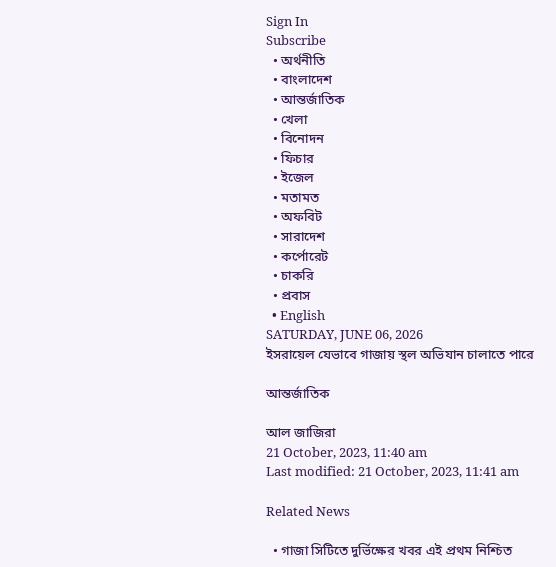Sign In
Subscribe
  • অর্থনীতি
  • বাংলাদেশ
  • আন্তর্জাতিক
  • খেলা
  • বিনোদন
  • ফিচার
  • ইজেল
  • মতামত
  • অফবিট
  • সারাদেশ
  • কর্পোরেট
  • চাকরি
  • প্রবাস
  • English
SATURDAY, JUNE 06, 2026
ইসরায়েল যেভাবে গাজায় স্থল অভিযান চালাতে পারে

আন্তর্জাতিক

আল জাজিরা
21 October, 2023, 11:40 am
Last modified: 21 October, 2023, 11:41 am

Related News

  • গাজা সিটিতে দুর্ভিক্ষের খবর এই প্রথম নিশ্চিত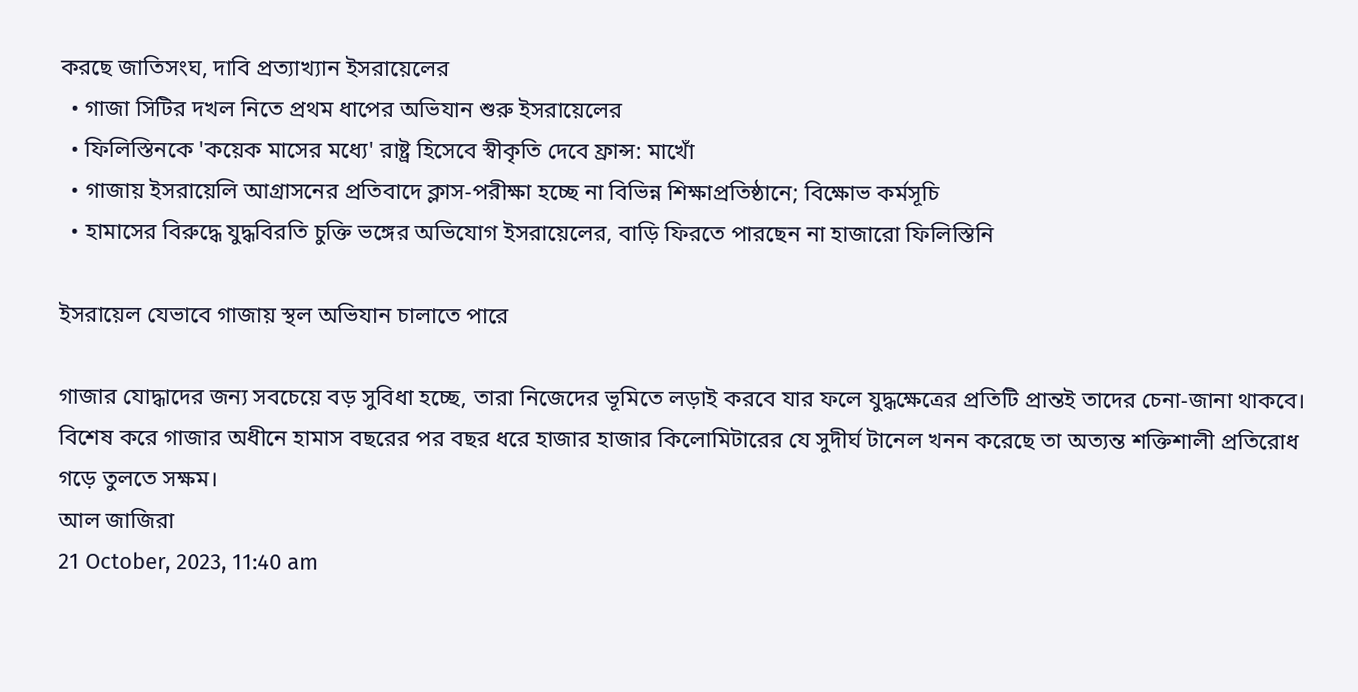করছে জাতিসংঘ, দাবি প্রত্যাখ্যান ইসরায়েলের
  • গাজা সিটির দখল নিতে প্রথম ধাপের অভিযান শুরু ইসরায়েলের
  • ফিলিস্তিনকে 'কয়েক মাসের মধ্যে' রাষ্ট্র হিসেবে স্বীকৃতি দেবে ফ্রান্স: মাখোঁ
  • গাজায় ইসরায়েলি আগ্রাসনের প্রতিবাদে ক্লাস-পরীক্ষা হচ্ছে না বিভিন্ন শিক্ষাপ্রতিষ্ঠানে; বিক্ষোভ কর্মসূচি
  • হামাসের বিরুদ্ধে যুদ্ধবিরতি চুক্তি ভঙ্গের অভিযোগ ইসরায়েলের, বাড়ি ফিরতে পারছেন না হাজারো ফিলিস্তিনি

ইসরায়েল যেভাবে গাজায় স্থল অভিযান চালাতে পারে

গাজার যোদ্ধাদের জন্য সবচেয়ে বড় সুবিধা হচ্ছে, তারা নিজেদের ভূমিতে লড়াই করবে যার ফলে যুদ্ধক্ষেত্রের প্রতিটি প্রান্তই তাদের চেনা-জানা থাকবে। বিশেষ করে গাজার অধীনে হামাস বছরের পর বছর ধরে হাজার হাজার কিলোমিটারের যে সুদীর্ঘ টানেল খনন করেছে তা অত্যন্ত শক্তিশালী প্রতিরোধ গড়ে তুলতে সক্ষম।
আল জাজিরা
21 October, 2023, 11:40 am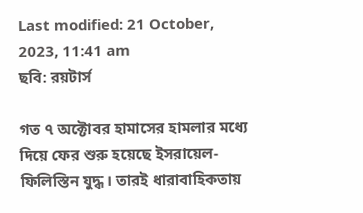Last modified: 21 October, 2023, 11:41 am
ছবি: রয়টার্স

গত ৭ অক্টোবর হামাসের হামলার মধ্যে দিয়ে ফের শুরু হয়েছে ইসরায়েল-ফিলিস্তিন যুদ্ধ। তারই ধারাবাহিকতায়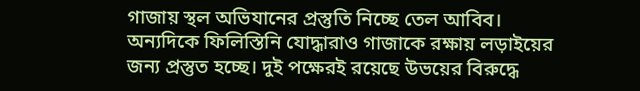গাজায় স্থল অভিযানের প্রস্তুতি নিচ্ছে তেল আবিব। অন্যদিকে ফিলিস্তিনি যোদ্ধারাও গাজাকে রক্ষায় লড়াইয়ের জন্য প্রস্তুত হচ্ছে। দুই পক্ষেরই রয়েছে উভয়ের বিরুদ্ধে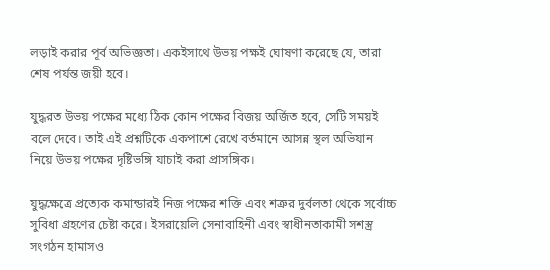লড়াই করার পূর্ব অভিজ্ঞতা। একইসাথে উভয় পক্ষই ঘোষণা করেছে যে, তারা শেষ পর্যন্ত জয়ী হবে।

যুদ্ধরত উভয় পক্ষের মধ্যে ঠিক কোন পক্ষের বিজয় অর্জিত হবে, সেটি সময়ই বলে দেবে। তাই এই প্রশ্নটিকে একপাশে রেখে বর্তমানে আসন্ন স্থল অভিযান নিয়ে উভয় পক্ষের দৃষ্টিভঙ্গি যাচাই করা প্রাসঙ্গিক।

যুদ্ধক্ষেত্রে প্রত্যেক কমান্ডারই নিজ পক্ষের শক্তি এবং শত্রুর দুর্বলতা থেকে সর্বোচ্চ সুবিধা গ্রহণের চেষ্টা করে। ইসরায়েলি সেনাবাহিনী এবং স্বাধীনতাকামী সশস্ত্র সংগঠন হামাসও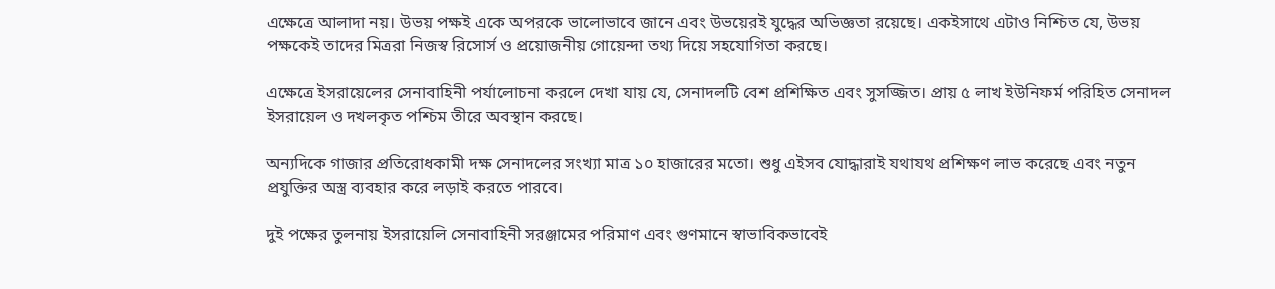এক্ষেত্রে আলাদা নয়। উভয় পক্ষই একে অপরকে ভালোভাবে জানে এবং উভয়েরই যুদ্ধের অভিজ্ঞতা রয়েছে। একইসাথে এটাও নিশ্চিত যে, উভয় পক্ষকেই তাদের মিত্ররা নিজস্ব রিসোর্স ও প্রয়োজনীয় গোয়েন্দা তথ্য দিয়ে সহযোগিতা করছে।

এক্ষেত্রে ইসরায়েলের সেনাবাহিনী পর্যালোচনা করলে দেখা যায় যে, সেনাদলটি বেশ প্রশিক্ষিত এবং সুসজ্জিত। প্রায় ৫ লাখ ইউনিফর্ম পরিহিত সেনাদল ইসরায়েল ও দখলকৃত পশ্চিম তীরে অবস্থান করছে।

অন্যদিকে গাজার প্রতিরোধকামী দক্ষ সেনাদলের সংখ্যা মাত্র ১০ হাজারের মতো। শুধু এইসব যোদ্ধারাই যথাযথ প্রশিক্ষণ লাভ করেছে এবং নতুন প্রযুক্তির অস্ত্র ব্যবহার করে লড়াই করতে পারবে।

দুই পক্ষের তুলনায় ইসরায়েলি সেনাবাহিনী সরঞ্জামের পরিমাণ এবং গুণমানে স্বাভাবিকভাবেই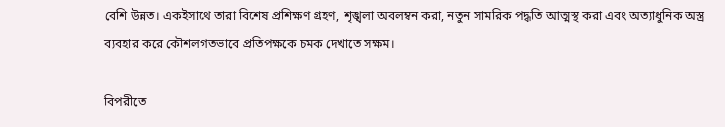বেশি উন্নত। একইসাথে তারা বিশেষ প্রশিক্ষণ গ্রহণ, শৃঙ্খলা অবলম্বন করা, নতুন সামরিক পদ্ধতি আত্মস্থ করা এবং অত্যাধুনিক অস্ত্র ব্যবহার করে কৌশলগতভাবে প্রতিপক্ষকে চমক দেখাতে সক্ষম।

বিপরীতে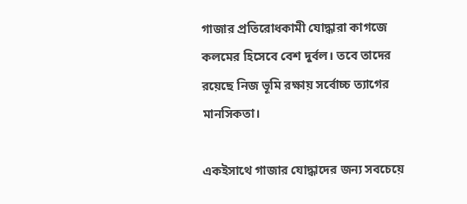গাজার প্রতিরোধকামী যোদ্ধারা কাগজে কলমের হিসেবে বেশ দুর্বল। তবে তাদের রয়েছে নিজ ভূমি রক্ষায় সর্বোচ্চ ত্যাগের মানসিকতা।

একইসাথে গাজার যোদ্ধাদের জন্য সবচেয়ে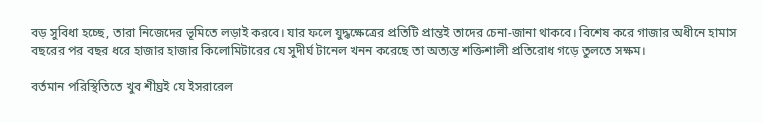বড় সুবিধা হচ্ছে, তারা নিজেদের ভূমিতে লড়াই করবে। যার ফলে যুদ্ধক্ষেত্রের প্রতিটি প্রান্তই তাদের চেনা-জানা থাকবে। বিশেষ করে গাজার অধীনে হামাস বছরের পর বছর ধরে হাজার হাজার কিলোমিটারের যে সুদীর্ঘ টানেল খনন করেছে তা অত্যন্ত শক্তিশালী প্রতিরোধ গড়ে তুলতে সক্ষম।

বর্তমান পরিস্থিতিতে খুব শীঘ্রই যে ইসরারেল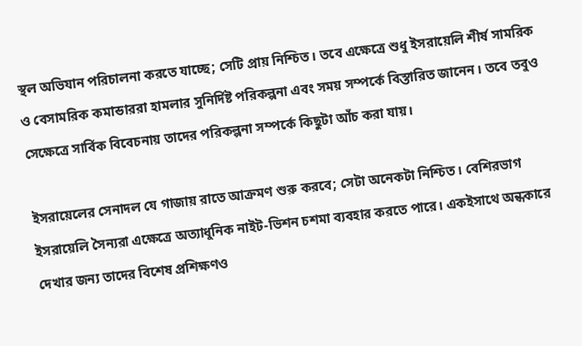স্থল অভিযান পরিচালনা করতে যাচ্ছে; সেটি প্রায় নিশ্চিত। তবে এক্ষেত্রে শুধু ইসরায়েলি শীর্ষ সামরিক ও বেসামরিক কমান্ডাররা হামলার সুনির্দিষ্ট পরিকল্পনা এবং সময় সম্পর্কে বিস্তারিত জানেন। তবে তবুও সেক্ষেত্রে সার্বিক বিবেচনায় তাদের পরিকল্পনা সম্পর্কে কিছুটা আঁচ করা যায়।

ইসরায়েলের সেনাদল যে গাজায় রাতে আক্রমণ শুরু করবে; সেটা অনেকটা নিশ্চিত। বেশিরভাগ ইসরায়েলি সৈন্যরা এক্ষেত্রে অত্যাধুনিক নাইট-ভিশন চশমা ব্যবহার করতে পারে। একইসাথে অন্ধকারে দেখার জন্য তাদের বিশেষ প্রশিক্ষণও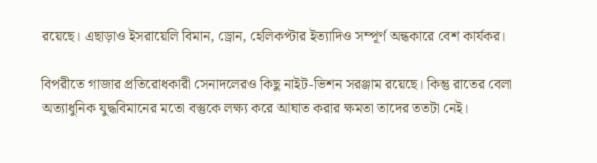রয়েছে। এছাড়াও ইসরায়েলি বিমান, ড্রোন, হেলিকপ্টার ইত্যাদিও সম্পূর্ণ অন্ধকারে বেশ কার্যকর।

বিপরীতে গাজার প্রতিরোধকারী সেনাদলেরও কিছু নাইট-ভিশন সরঞ্জাম রয়েছে। কিন্তু রাতের বেলা অত্যাধুনিক যুদ্ধবিমানের মতো বস্তুকে লক্ষ্য করে আঘাত করার ক্ষমতা তাদের ততটা নেই।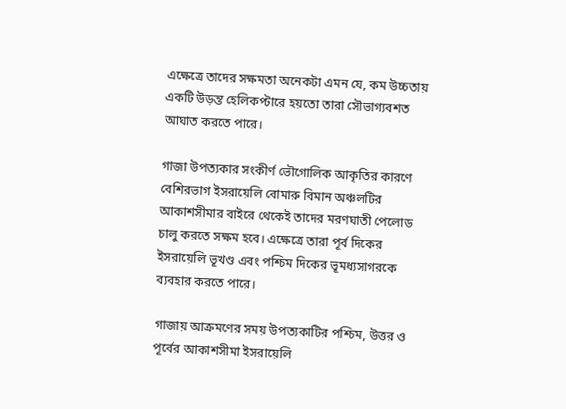এক্ষেত্রে তাদের সক্ষমতা অনেকটা এমন যে, কম উচ্চতায় একটি উড়ন্ত হেলিকপ্টারে হয়তো তারা সৌভাগ্যবশত আঘাত করতে পারে।

গাজা উপত্যকার সংকীর্ণ ভৌগোলিক আকৃতির কারণে বেশিরভাগ ইসরায়েলি বোমারু বিমান অঞ্চলটির আকাশসীমার বাইরে থেকেই তাদের মরণঘাতী পেলোড চালু করতে সক্ষম হবে। এক্ষেত্রে তারা পূর্ব দিকের ইসরায়েলি ভূখণ্ড এবং পশ্চিম দিকের ভূমধ্যসাগরকে ব্যবহার করতে পারে।

গাজায় আক্রমণের সময় উপত্যকাটির পশ্চিম, উত্তর ও পূর্বের আকাশসীমা ইসরায়েলি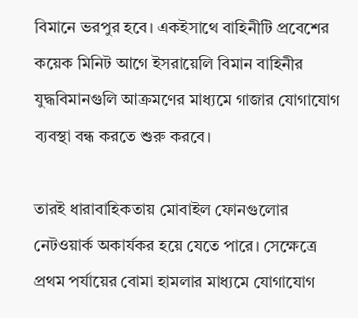বিমানে ভরপুর হবে। একইসাথে বাহিনীটি প্রবেশের কয়েক মিনিট আগে ইসরায়েলি বিমান বাহিনীর যুদ্ধবিমানগুলি আক্রমণের মাধ্যমে গাজার যোগাযোগ ব্যবস্থা বন্ধ করতে শুরু করবে।

তারই ধারাবাহিকতায় মোবাইল ফোনগুলোর নেটওয়ার্ক অকার্যকর হয়ে যেতে পারে। সেক্ষেত্রে প্রথম পর্যায়ের বোমা হামলার মাধ্যমে যোগাযোগ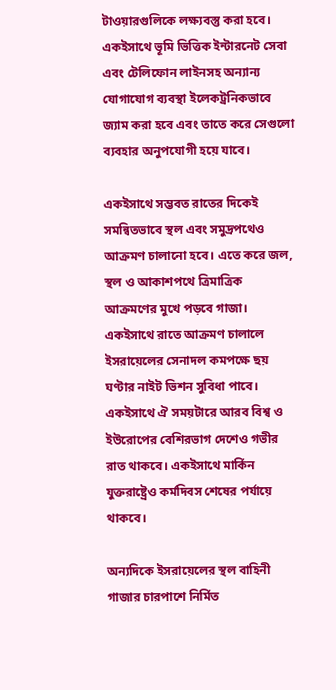টাওয়ারগুলিকে লক্ষ্যবস্তু করা হবে। একইসাথে ভূমি ভিত্তিক ইন্টারনেট সেবা এবং টেলিফোন লাইনসহ অন্যান্য যোগাযোগ ব্যবস্থা ইলেকট্রনিকভাবে জ্যাম করা হবে এবং তাতে করে সেগুলো ব্যবহার অনুপযোগী হয়ে যাবে।

একইসাথে সম্ভবত রাতের দিকেই সমন্বিতভাবে স্থল এবং সমুদ্রপথেও আক্রমণ চালানো হবে। এতে করে জল, স্থল ও আকাশপথে ত্রিমাত্রিক আক্রমণের মুখে পড়বে গাজা। একইসাথে রাতে আক্রমণ চালালে ইসরায়েলের সেনাদল কমপক্ষে ছয় ঘণ্টার নাইট ভিশন সুবিধা পাবে। একইসাথে ঐ সময়টারে আরব বিশ্ব ও ইউরোপের বেশিরভাগ দেশেও গভীর রাত থাকবে। একইসাথে মার্কিন যুক্তরাষ্ট্রেও কর্মদিবস শেষের পর্যায়ে থাকবে।

অন্যদিকে ইসরায়েলের স্থল বাহিনী গাজার চারপাশে নির্মিত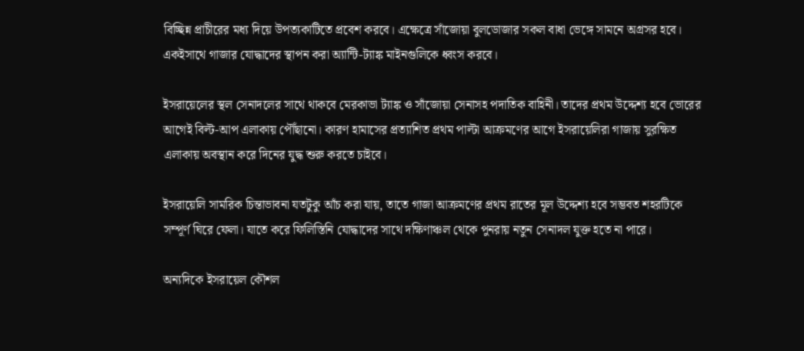বিচ্ছিন্ন প্রাচীরের মধ্য দিয়ে উপত্যকাটিতে প্রবেশ করবে। এক্ষেত্রে সাঁজোয়া বুলডোজার সকল বাধা ভেঙ্গে সামনে অগ্রসর হবে। একইসাথে গাজার যোদ্ধাদের স্থাপন করা অ্যান্টি-ট্যাঙ্ক মাইনগুলিকে ধ্বংস করবে।

ইসরায়েলের স্থল সেনাদলের সাথে থাকবে মেরকাভা ট্যাঙ্ক ও সাঁজোয়া সেনাসহ পদাতিক বাহিনী। তাদের প্রথম উদ্দেশ্য হবে ভোরের আগেই বিল্ট-আপ এলাকায় পৌঁছানো। কারণ হামাসের প্রত্যাশিত প্রথম পাল্টা আক্রমণের আগে ইসরায়েলিরা গাজায় সুরক্ষিত এলাকায় অবস্থান করে দিনের যুদ্ধ শুরু করতে চাইবে।

ইসরায়েলি সামরিক চিন্তাভাবনা যতটুকু আঁচ করা যায়, তাতে গাজা আক্রমণের প্রথম রাতের মূল উদ্দেশ্য হবে সম্ভবত শহরটিকে সম্পূর্ণ ঘিরে ফেলা। যাতে করে ফিলিস্তিনি যোদ্ধাদের সাথে দক্ষিণাঞ্চল থেকে পুনরায় নতুন সেনাদল যুক্ত হতে না পারে।

অন্যদিকে ইসরায়েল কৌশল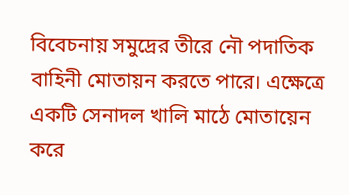বিবেচনায় সমুদ্রের তীরে নৌ পদাতিক বাহিনী মোতায়ন করতে পারে। এক্ষেত্রে একটি সেনাদল খালি মাঠে মোতায়েন করে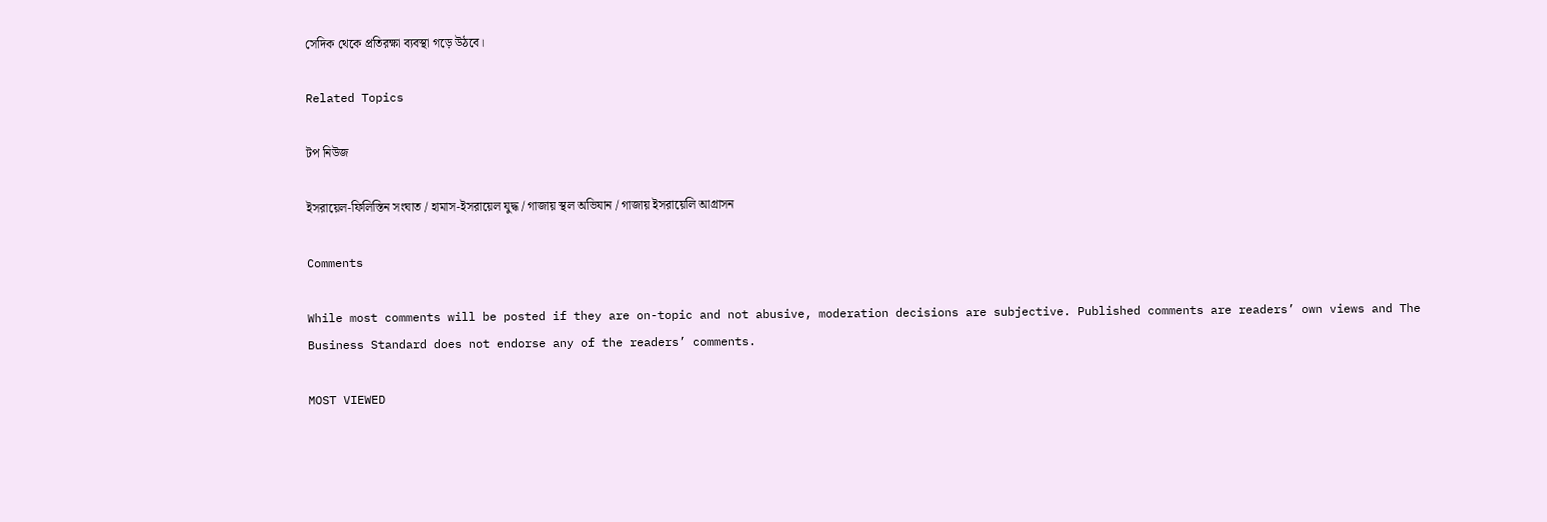সেদিক থেকে প্রতিরক্ষা ব্যবস্থা গড়ে উঠবে।

Related Topics

টপ নিউজ

ইসরায়েল-ফিলিস্তিন সংঘাত / হামাস-ইসরায়েল যুদ্ধ / গাজায় স্থল অভিযান / গাজায় ইসরায়েলি আগ্রাসন

Comments

While most comments will be posted if they are on-topic and not abusive, moderation decisions are subjective. Published comments are readers’ own views and The Business Standard does not endorse any of the readers’ comments.

MOST VIEWED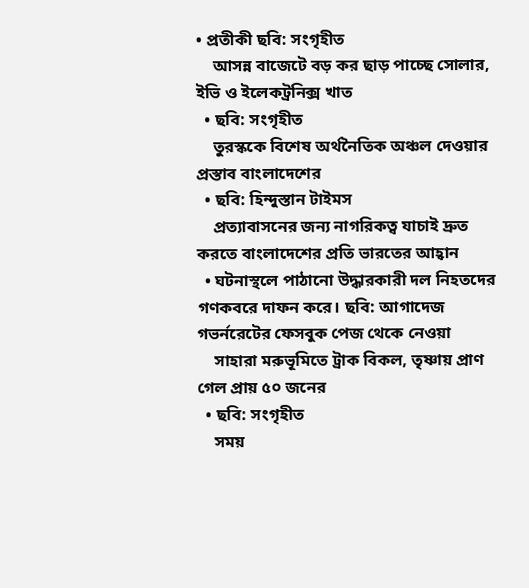• প্রতীকী ছবি: সংগৃহীত
    আসন্ন বাজেটে বড় কর ছাড় পাচ্ছে সোলার, ইভি ও ইলেকট্রনিক্স খাত
  • ছবি: সংগৃহীত
    তুরস্ককে বিশেষ অর্থনৈতিক অঞ্চল দেওয়ার প্রস্তাব বাংলাদেশের
  • ছবি: হিন্দুস্তান টাইমস
    প্রত্যাবাসনের জন্য নাগরিকত্ব যাচাই দ্রুত করতে বাংলাদেশের প্রতি ভারতের আহ্বান
  • ঘটনাস্থলে পাঠানো উদ্ধারকারী দল নিহতদের গণকবরে দাফন করে। ছবি: আগাদেজ গভর্নরেটের ফেসবুক পেজ থেকে নেওয়া
    সাহারা মরুভূমিতে ট্রাক বিকল, তৃষ্ণায় প্রাণ গেল প্রায় ৫০ জনের
  • ছবি: সংগৃহীত
    সময়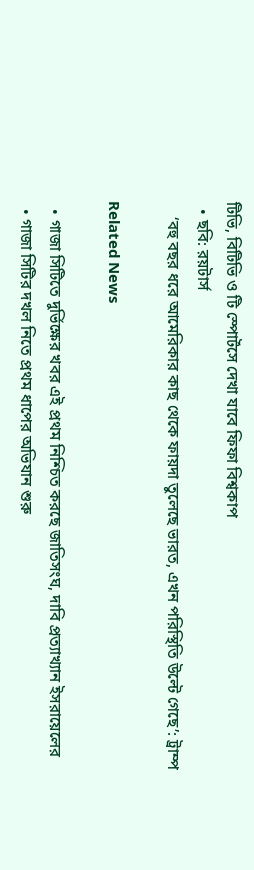টিভি, বিটিভি ও টি স্পোর্টসে দেখা যাবে ফিফা বিশ্বকাপ
  • ছবি: রয়টার্স
    ‘বহু বছর ধরে আমেরিকার কাছ থেকে ফায়দা তুলেছে ভারত, এখন পরিস্থিতি উল্টে গেছে’: ট্রাম্প

Related News

  • গাজা সিটিতে দুর্ভিক্ষের খবর এই প্রথম নিশ্চিত করছে জাতিসংঘ, দাবি প্রত্যাখ্যান ইসরায়েলের
  • গাজা সিটির দখল নিতে প্রথম ধাপের অভিযান শুরু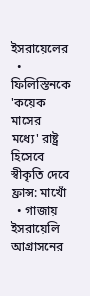ইসরায়েলের
  • ফিলিস্তিনকে 'কয়েক মাসের মধ্যে' রাষ্ট্র হিসেবে স্বীকৃতি দেবে ফ্রান্স: মাখোঁ
  • গাজায় ইসরায়েলি আগ্রাসনের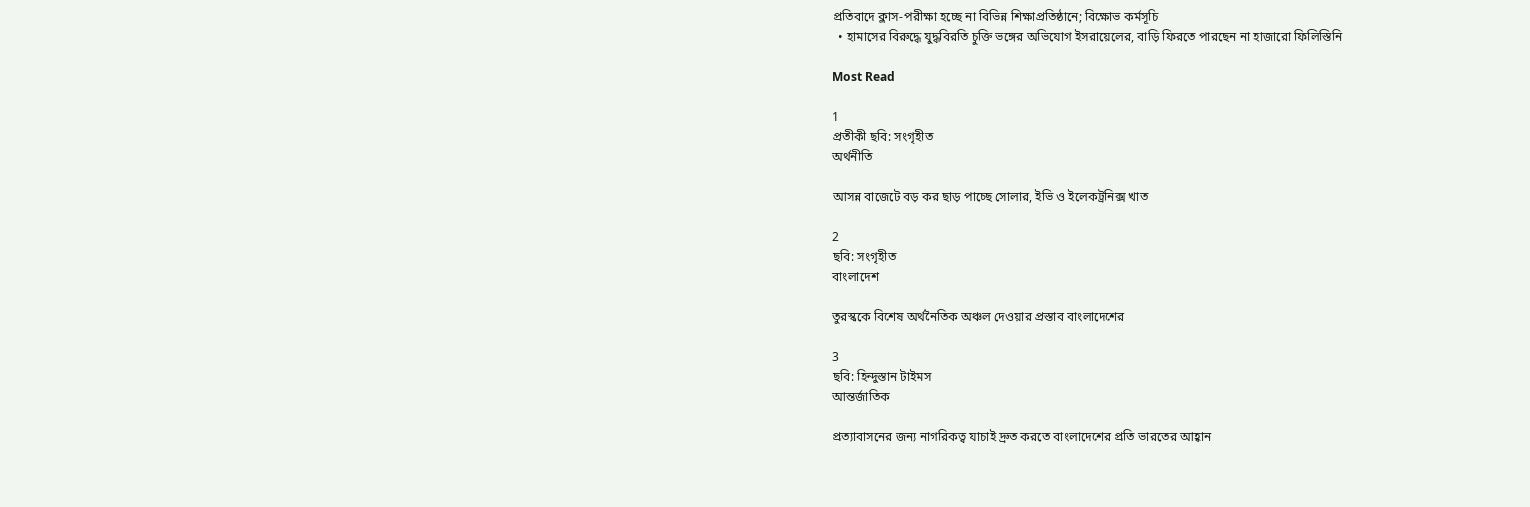প্রতিবাদে ক্লাস-পরীক্ষা হচ্ছে না বিভিন্ন শিক্ষাপ্রতিষ্ঠানে; বিক্ষোভ কর্মসূচি
  • হামাসের বিরুদ্ধে যুদ্ধবিরতি চুক্তি ভঙ্গের অভিযোগ ইসরায়েলের, বাড়ি ফিরতে পারছেন না হাজারো ফিলিস্তিনি

Most Read

1
প্রতীকী ছবি: সংগৃহীত
অর্থনীতি

আসন্ন বাজেটে বড় কর ছাড় পাচ্ছে সোলার, ইভি ও ইলেকট্রনিক্স খাত

2
ছবি: সংগৃহীত
বাংলাদেশ

তুরস্ককে বিশেষ অর্থনৈতিক অঞ্চল দেওয়ার প্রস্তাব বাংলাদেশের

3
ছবি: হিন্দুস্তান টাইমস
আন্তর্জাতিক

প্রত্যাবাসনের জন্য নাগরিকত্ব যাচাই দ্রুত করতে বাংলাদেশের প্রতি ভারতের আহ্বান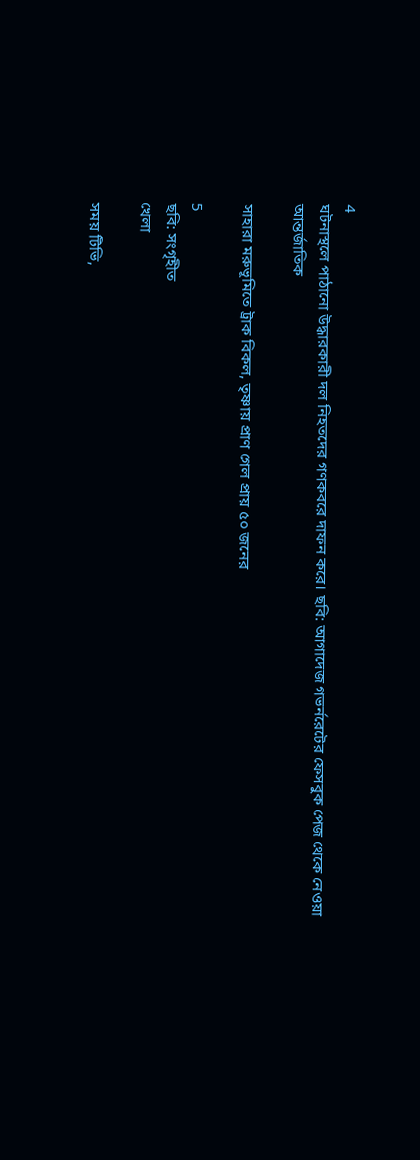4
ঘটনাস্থলে পাঠানো উদ্ধারকারী দল নিহতদের গণকবরে দাফন করে। ছবি: আগাদেজ গভর্নরেটের ফেসবুক পেজ থেকে নেওয়া
আন্তর্জাতিক

সাহারা মরুভূমিতে ট্রাক বিকল, তৃষ্ণায় প্রাণ গেল প্রায় ৫০ জনের

5
ছবি: সংগৃহীত
খেলা

সময় টিভি,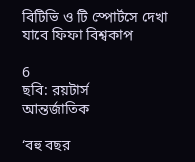বিটিভি ও টি স্পোর্টসে দেখা যাবে ফিফা বিশ্বকাপ

6
ছবি: রয়টার্স
আন্তর্জাতিক

‘বহু বছর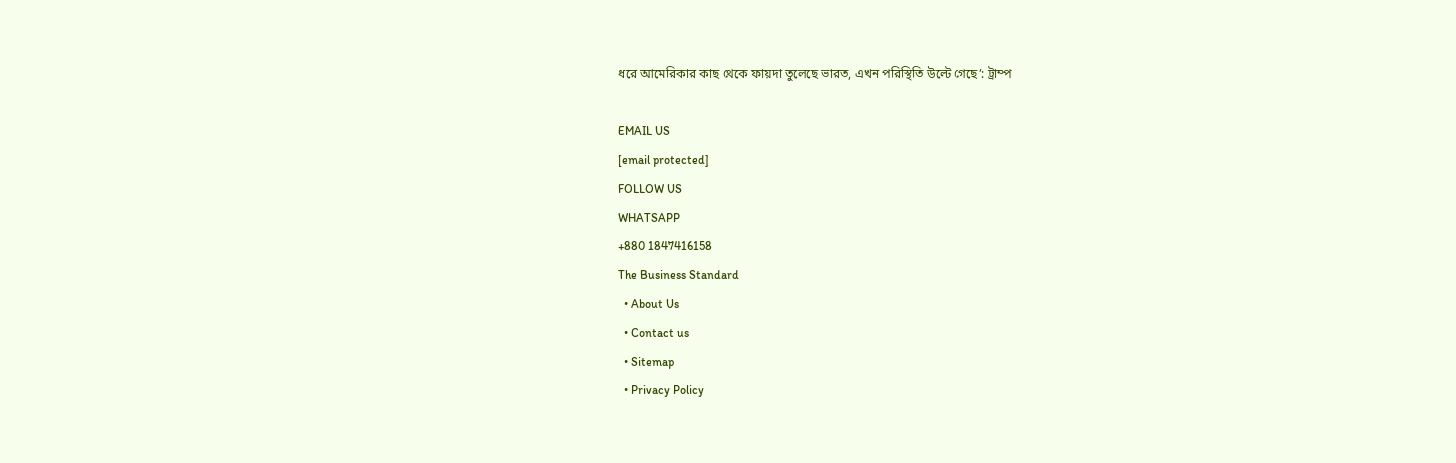ধরে আমেরিকার কাছ থেকে ফায়দা তুলেছে ভারত, এখন পরিস্থিতি উল্টে গেছে’: ট্রাম্প

EMAIL US
[email protected]
FOLLOW US
WHATSAPP
+880 1847416158
The Business Standard
  • About Us
  • Contact us
  • Sitemap
  • Privacy Policy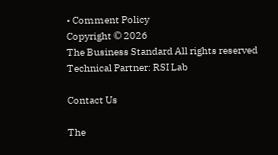• Comment Policy
Copyright © 2026
The Business Standard All rights reserved
Technical Partner: RSI Lab

Contact Us

The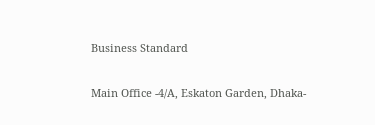Business Standard

Main Office -4/A, Eskaton Garden, Dhaka-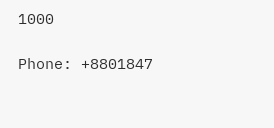1000

Phone: +8801847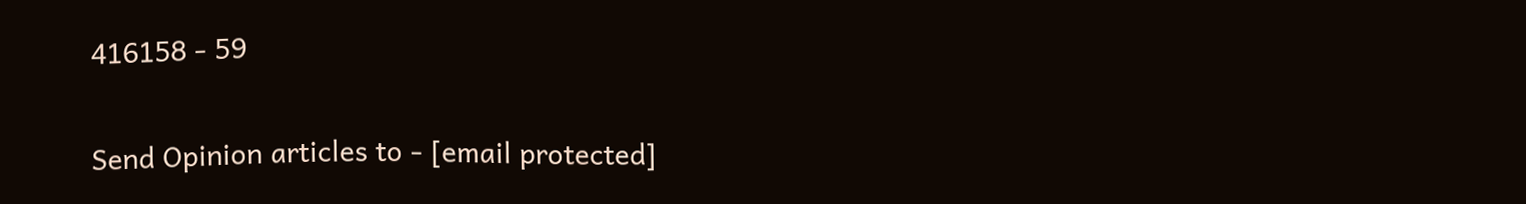416158 - 59

Send Opinion articles to - [email protected]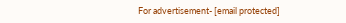For advertisement- [email protected]